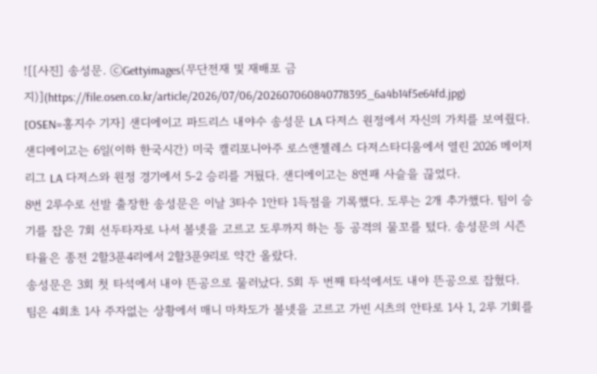![[사진] 송성문. ⓒGettyimages(무단전재 및 재배포 금지)](https://file.osen.co.kr/article/2026/07/06/202607060840778395_6a4b14f5e64fd.jpg)
[OSEN=홍지수 기자] 샌디에이고 파드리스 내야수 송성문 LA 다저스 원정에서 자신의 가치를 보여줬다.
샌디에이고는 6일(이하 한국시간) 미국 캘리포니아주 로스앤젤레스 다저스타디움에서 열린 2026 메이저리그 LA 다저스와 원정 경기에서 5-2 승리를 거뒀다. 샌디에이고는 8연패 사슬을 끊었다.
8번 2루수로 선발 출장한 송성문은 이날 3타수 1안타 1득점을 기록했다. 도루는 2개 추가했다. 팀이 승기를 잡은 7회 선두타자로 나서 볼넷을 고르고 도루까지 하는 등 공격의 물꼬를 텄다. 송성문의 시즌 타율은 종전 2할3푼4리에서 2할3푼9리로 약간 올랐다.
송성문은 3회 첫 타석에서 내야 뜬공으로 물러났다. 5회 두 번째 타석에서도 내야 뜬공으로 잡혔다.
팀은 4회초 1사 주자없는 상황에서 매니 마차도가 볼넷을 고르고 가빈 시츠의 안타로 1사 1, 2루 기회를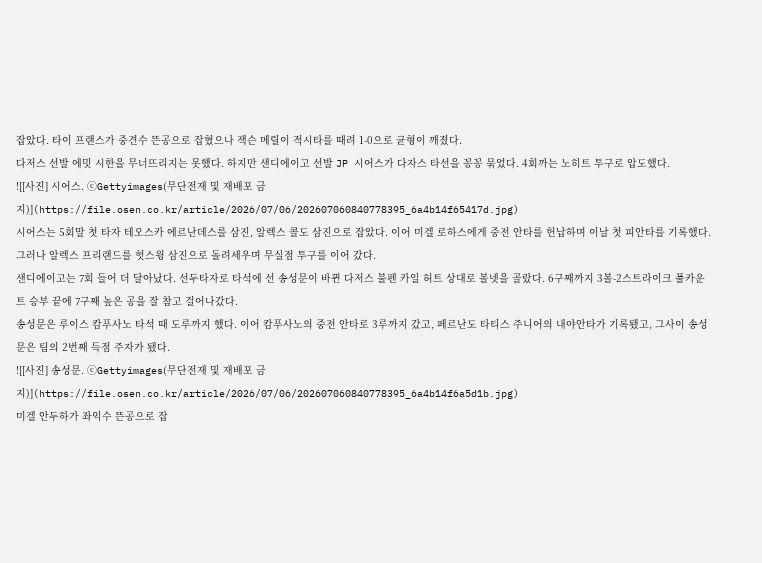잡았다. 타이 프랜스가 중견수 뜬공으로 잡혔으나 잭슨 메릴이 적시타를 때려 1-0으로 균형이 깨졌다.
다저스 선발 에밋 시한을 무너뜨리지는 못했다. 하지만 샌디에이고 선발 JP 시어스가 다자스 타선을 꽁꽁 묶었다. 4회까는 노히트 투구로 압도했다.
![[사진] 시어스. ⓒGettyimages(무단전재 및 재배포 금지)](https://file.osen.co.kr/article/2026/07/06/202607060840778395_6a4b14f65417d.jpg)
시어스는 5회말 첫 타자 테오스카 에르난데스를 삼진, 알렉스 콜도 삼진으로 잡았다. 이어 미겔 로하스에게 중전 안타를 헌납하며 이날 첫 피안타를 기록했다. 그러나 알렉스 프리랜드를 헛스윙 삼진으로 돌려세우며 무실점 투구를 이어 갔다.
샌디에이고는 7회 들어 더 달아났다. 선두타자로 타석에 선 송성문이 바뀐 다저스 불펜 카일 허트 상대로 볼넷을 골랐다. 6구째까지 3볼-2스트라이크 풀카운트 승부 끝에 7구째 높은 공을 잘 참고 걸어나갔다.
송성문은 루이스 캄푸사노 타석 때 도루까지 했다. 이어 캄푸사노의 중전 안타로 3루까지 갔고, 페르난도 타티스 주니어의 내야안타가 기록됐고, 그사이 송성문은 팀의 2번째 득점 주자가 됐다.
![[사진] 송성문. ⓒGettyimages(무단전재 및 재배포 금지)](https://file.osen.co.kr/article/2026/07/06/202607060840778395_6a4b14f6a5d1b.jpg)
미겔 안두하가 좌익수 뜬공으로 잡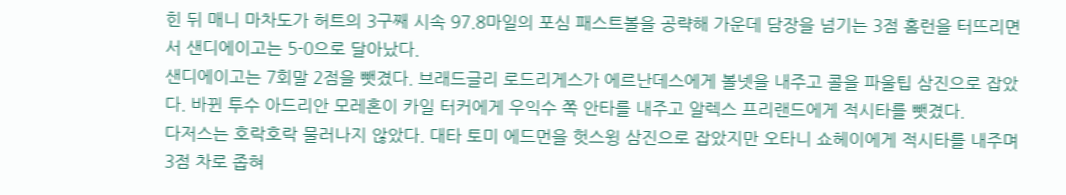힌 뒤 매니 마차도가 허트의 3구째 시속 97.8마일의 포심 패스트볼을 공략해 가운데 담장을 넘기는 3점 홈런을 터뜨리면서 샌디에이고는 5-0으로 달아났다.
샌디에이고는 7회말 2점을 뺏겼다. 브래드글리 로드리게스가 에르난데스에게 볼넷을 내주고 콜을 파울팁 삼진으로 잡았다. 바뀐 투수 아드리안 모레혼이 카일 터커에게 우익수 쪽 안타를 내주고 알렉스 프리랜드에게 적시타를 뺏겼다.
다저스는 호락호락 물러나지 않았다. 대타 토미 에드먼을 헛스윙 삼진으로 잡았지만 오타니 쇼헤이에게 적시타를 내주며 3점 차로 좁혀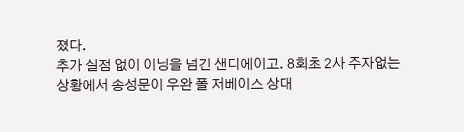졌다.
추가 실점 없이 이닝을 넘긴 샌디에이고. 8회초 2사 주자없는 상황에서 송성문이 우완 폴 저베이스 상대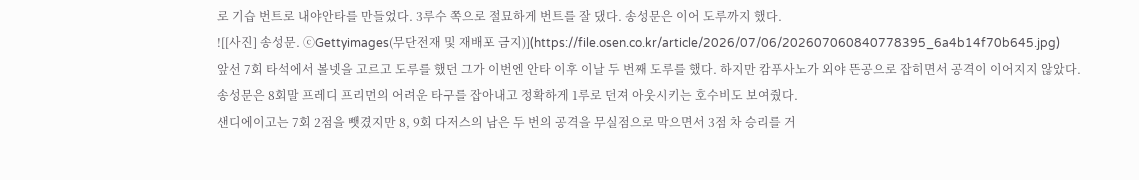로 기습 번트로 내야안타를 만들었다. 3루수 쪽으로 절묘하게 번트를 잘 댔다. 송성문은 이어 도루까지 했다.
![[사진] 송성문. ⓒGettyimages(무단전재 및 재배포 금지)](https://file.osen.co.kr/article/2026/07/06/202607060840778395_6a4b14f70b645.jpg)
앞선 7회 타석에서 볼넷을 고르고 도루를 했던 그가 이번엔 안타 이후 이날 두 번째 도루를 했다. 하지만 캄푸사노가 외야 뜬공으로 잡히면서 공격이 이어지지 않았다.
송성문은 8회말 프레디 프리먼의 어려운 타구를 잡아내고 정확하게 1루로 던져 아웃시키는 호수비도 보여줬다.
샌디에이고는 7회 2점을 뺏겼지만 8, 9회 다저스의 남은 두 번의 공격을 무실점으로 막으면서 3점 차 승리를 거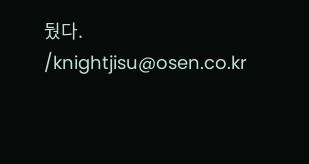뒀다.
/knightjisu@osen.co.kr